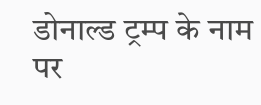डोनाल्ड ट्रम्प के नाम पर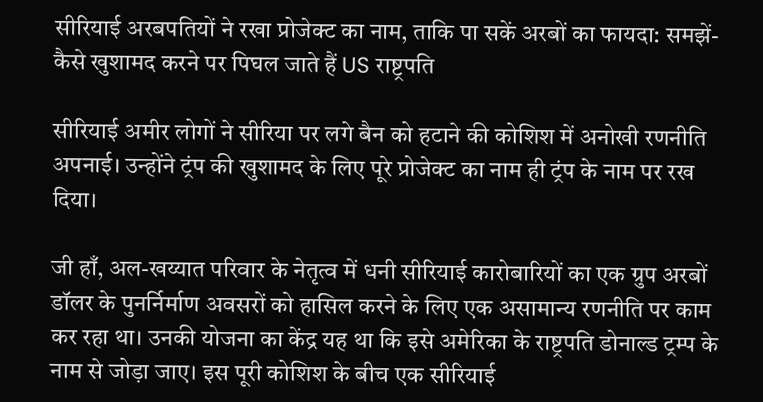सीरियाई अरबपतियों ने रखा प्रोजेक्ट का नाम, ताकि पा सकें अरबों का फायदा: समझें- कैसे खुशामद करने पर पिघल जाते हैं US राष्ट्रपति

सीरियाई अमीर लोगों ने सीरिया पर लगे बैन को हटाने की कोशिश में अनोखी रणनीति अपनाई। उन्होंने ट्रंप की खुशामद के लिए पूरे प्रोजेक्ट का नाम ही ट्रंप के नाम पर रख दिया।

जी हाँ, अल-खय्यात परिवार के नेतृत्व में धनी सीरियाई कारोबारियों का एक ग्रुप अरबों डॉलर के पुनर्निर्माण अवसरों को हासिल करने के लिए एक असामान्य रणनीति पर काम कर रहा था। उनकी योजना का केंद्र यह था कि इसे अमेरिका के राष्ट्रपति डोनाल्ड ट्रम्प के नाम से जोड़ा जाए। इस पूरी कोशिश के बीच एक सीरियाई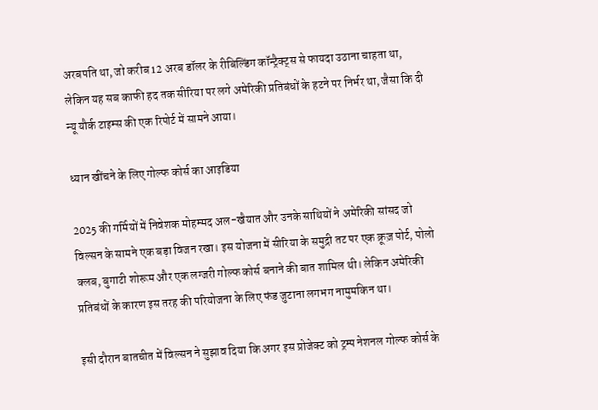अरबपति था, जो करीब 12 अरब डॉलर के रीबिल्डिंग कॉन्ट्रैक्ट्स से फायदा उठाना चाहता था, लेकिन यह सब काफी हद तक सीरिया पर लगे अमेरिकी प्रतिबंधों के हटने पर निर्भर था, जैसा कि दी न्यू यौर्क टाइम्स की एक रिपोर्ट में सामने आया।

ध्यान खींचने के लिए गोल्फ कोर्स का आइडिया

2025 की गर्मियों में निवेशक मोहम्मद अल-खैयात और उनके साथियों ने अमेरिकी सांसद जो विल्सन के सामने एक बड़ा विजन रखा। इस योजना में सीरिया के समुद्री तट पर एक क्रूज़ पोर्ट, पोलो क्लब, बुगाटी शोरूम और एक लग्जरी गोल्फ कोर्स बनाने की बात शामिल थी। लेकिन अमेरिकी प्रतिबंधों के कारण इस तरह की परियोजना के लिए फंड जुटाना लगभग नामुमकिन था।

इसी दौरान बातचीत में विल्सन ने सुझाव दिया कि अगर इस प्रोजेक्ट को ट्रम्प नेशनल गोल्फ कोर्स के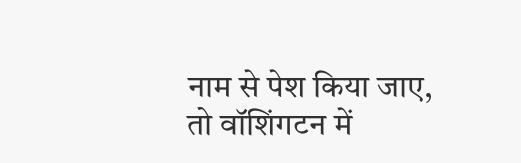नाम से पेश किया जाए, तो वॉशिंगटन में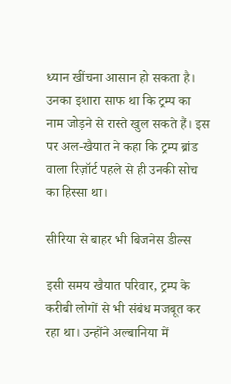ध्यान खींचना आसान हो सकता है। उनका इशारा साफ था कि ट्रम्प का नाम जोड़ने से रास्ते खुल सकते हैं। इस पर अल-खैयात ने कहा कि ट्रम्प ब्रांड वाला रिज़ॉर्ट पहले से ही उनकी सोच का हिस्सा था।

सीरिया से बाहर भी बिजनेस डील्स

इसी समय खैयात परिवार, ट्रम्प के करीबी लोगों से भी संबंध मजबूत कर रहा था। उन्होंने अल्बानिया में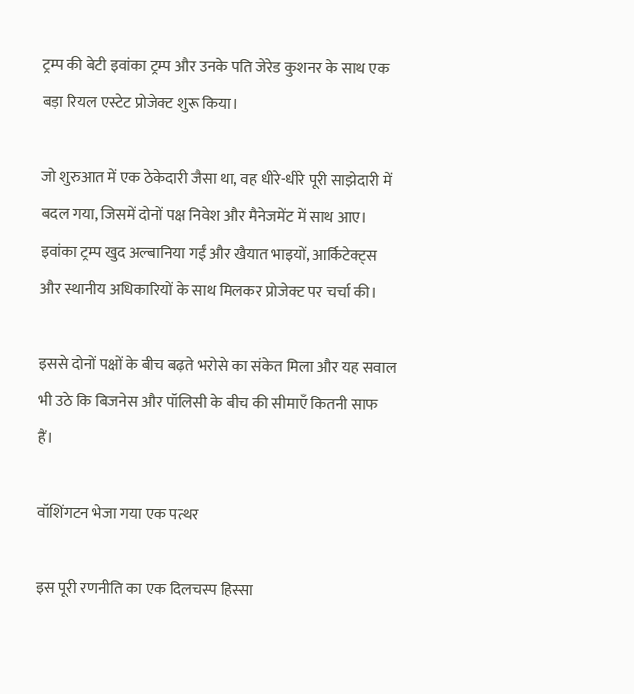ट्रम्प की बेटी इवांका ट्रम्प और उनके पति जेरेड कुशनर के साथ एक बड़ा रियल एस्टेट प्रोजेक्ट शुरू किया।

जो शुरुआत में एक ठेकेदारी जैसा था, वह धीरे-धीरे पूरी साझेदारी में बदल गया, जिसमें दोनों पक्ष निवेश और मैनेजमेंट में साथ आए। इवांका ट्रम्प खुद अल्बानिया गईं और खैयात भाइयों, आर्किटेक्ट्स और स्थानीय अधिकारियों के साथ मिलकर प्रोजेक्ट पर चर्चा की।

इससे दोनों पक्षों के बीच बढ़ते भरोसे का संकेत मिला और यह सवाल भी उठे कि बिजनेस और पॉलिसी के बीच की सीमाएँ कितनी साफ हैं।

वॉशिंगटन भेजा गया एक पत्थर

इस पूरी रणनीति का एक दिलचस्प हिस्सा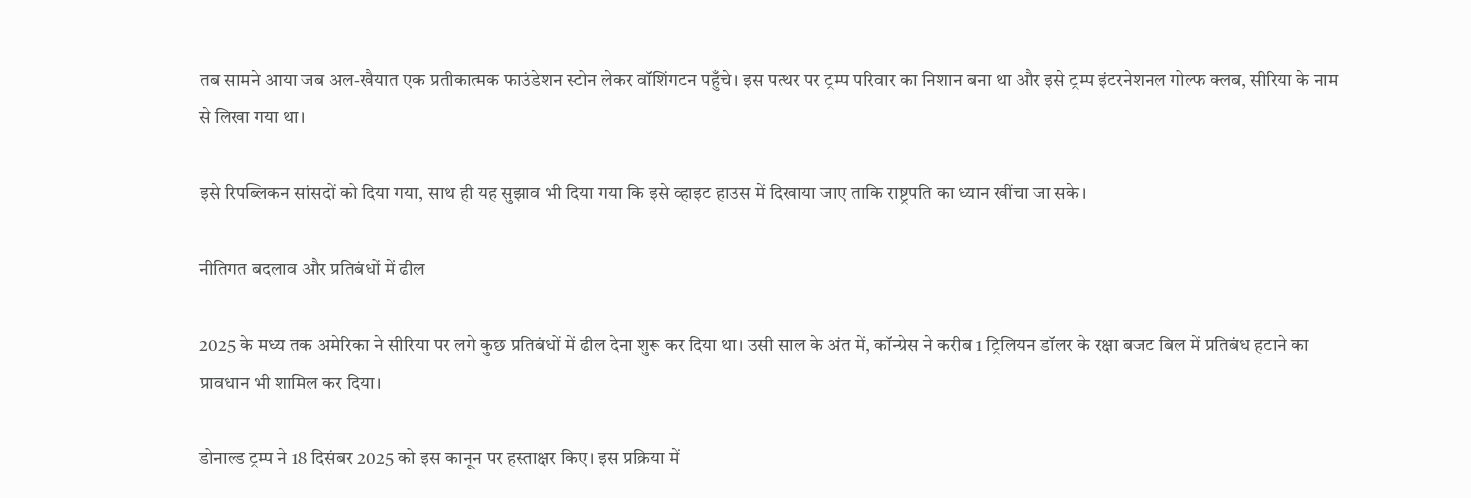तब सामने आया जब अल-खैयात एक प्रतीकात्मक फाउंडेशन स्टोन लेकर वॉशिंगटन पहुँचे। इस पत्थर पर ट्रम्प परिवार का निशान बना था और इसे ट्रम्प इंटरनेशनल गोल्फ क्लब, सीरिया के नाम से लिखा गया था।

इसे रिपब्लिकन सांसदों को दिया गया, साथ ही यह सुझाव भी दिया गया कि इसे व्हाइट हाउस में दिखाया जाए ताकि राष्ट्रपति का ध्यान खींचा जा सके।

नीतिगत बदलाव और प्रतिबंधों में ढील

2025 के मध्य तक अमेरिका ने सीरिया पर लगे कुछ प्रतिबंधों में ढील देना शुरू कर दिया था। उसी साल के अंत में, कॉन्ग्रेस ने करीब 1 ट्रिलियन डॉलर के रक्षा बजट बिल में प्रतिबंध हटाने का प्रावधान भी शामिल कर दिया।

डोनाल्ड ट्रम्प ने 18 दिसंबर 2025 को इस कानून पर हस्ताक्षर किए। इस प्रक्रिया में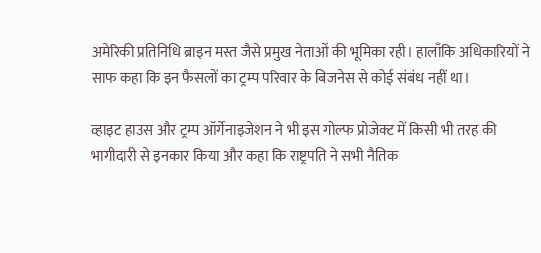अमेरिकी प्रतिनिधि ब्राइन मस्त जैसे प्रमुख नेताओं की भूमिका रही। हालाँकि अधिकारियों ने साफ कहा कि इन फैसलों का ट्रम्प परिवार के बिजनेस से कोई संबंध नहीं था।

व्हाइट हाउस और ट्रम्प ऑर्गेनाइजेशन ने भी इस गोल्फ प्रोजेक्ट में किसी भी तरह की भागीदारी से इनकार किया और कहा कि राष्ट्रपति ने सभी नैतिक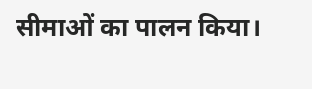सीमाओं का पालन किया।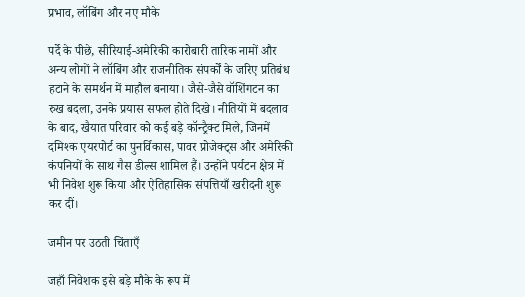प्रभाव, लॉबिंग और नए मौके

पर्दे के पीछे, सीरियाई-अमेरिकी कारोबारी तारिक नामों और अन्य लोगों ने लॉबिंग और राजनीतिक संपर्कों के जरिए प्रतिबंध हटाने के समर्थन में माहौल बनाया। जैसे-जैसे वॉशिंगटन का रुख बदला, उनके प्रयास सफल होते दिखे। नीतियों में बदलाव के बाद, खैयात परिवार को कई बड़े कॉन्ट्रैक्ट मिले, जिनमें दमिश्क एयरपोर्ट का पुनर्विकास, पावर प्रोजेक्ट्स और अमेरिकी कंपनियों के साथ गैस डील्स शामिल हैं। उन्होंने पर्यटन क्षेत्र में भी निवेश शुरू किया और ऐतिहासिक संपत्तियाँ खरीदनी शुरू कर दीं।

जमीन पर उठती चिंताएँ

जहाँ निवेशक इसे बड़े मौके के रूप में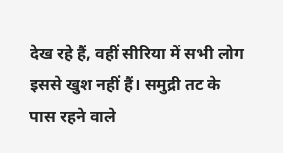देख रहे हैं, वहीं सीरिया में सभी लोग इससे खुश नहीं हैं। समुद्री तट के पास रहने वाले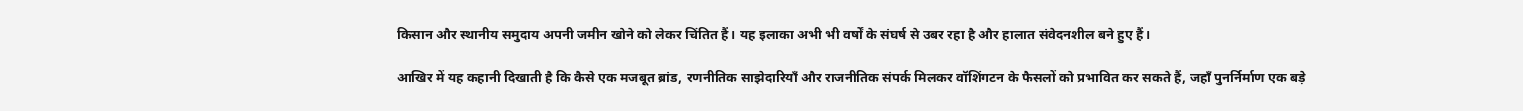किसान और स्थानीय समुदाय अपनी जमीन खोने को लेकर चिंतित हैं। यह इलाका अभी भी वर्षों के संघर्ष से उबर रहा है और हालात संवेदनशील बने हुए हैं।

आखिर में यह कहानी दिखाती है कि कैसे एक मजबूत ब्रांड, रणनीतिक साझेदारियाँ और राजनीतिक संपर्क मिलकर वॉशिंगटन के फैसलों को प्रभावित कर सकते हैं, जहाँ पुनर्निर्माण एक बड़े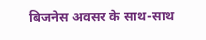बिजनेस अवसर के साथ-साथ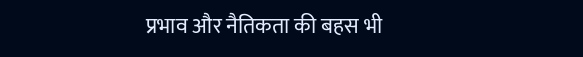प्रभाव और नैतिकता की बहस भी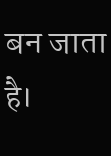बन जाता है।